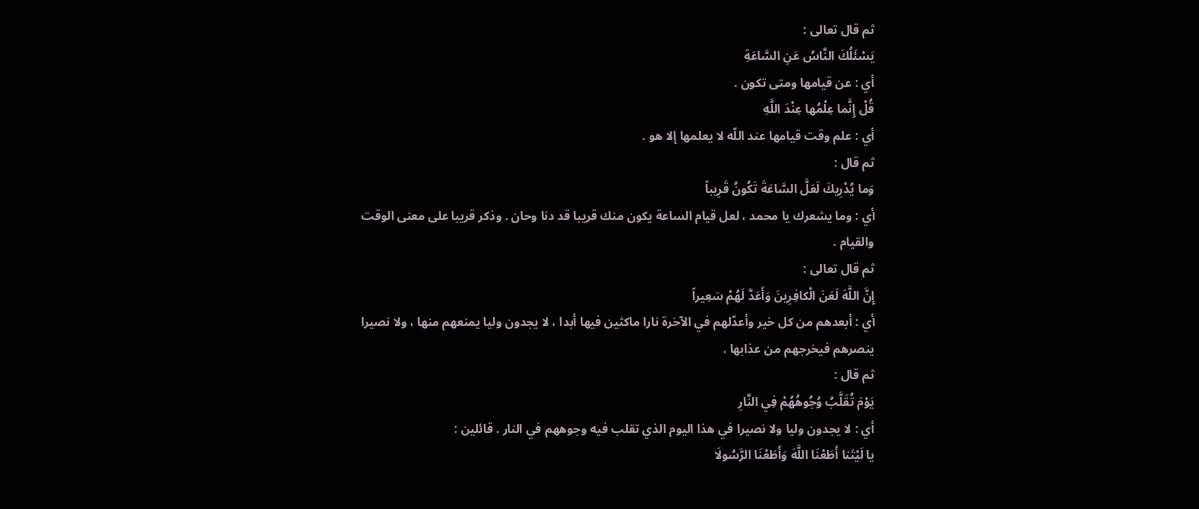ثم قال تعالى :
يَسْئَلُكَ النَّاسُ عَنِ السَّاعَةِ
أي : عن قيامها ومتى تكون .
قُلْ إِنَّما عِلْمُها عِنْدَ اللَّهِ
أي : علم وقت قيامها عند اللّه لا يعلمها إلا هو .
ثم قال :
وَما يُدْرِيكَ لَعَلَّ السَّاعَةَ تَكُونُ قَرِيباً
أي : وما يشعرك يا محمد ، لعل قيام الساعة يكون منك قريبا قد دنا وحان . وذكر قريبا على معنى الوقت والقيام .
ثم قال تعالى :
إِنَّ اللَّهَ لَعَنَ الْكافِرِينَ وَأَعَدَّ لَهُمْ سَعِيراً
أي : أبعدهم من كل خير وأعدّلهم في الآخرة نارا ماكثين فيها أبدا ، لا يجدون وليا يمنعهم منها ، ولا نصيرا ينصرهم فيخرجهم من عذابها .
ثم قال :
يَوْمَ تُقَلَّبُ وُجُوهُهُمْ فِي النَّارِ
أي : لا يجدون وليا ولا نصيرا في هذا اليوم الذي تقلب فيه وجوههم في النار . قائلين :
يا لَيْتَنا أَطَعْنَا اللَّهَ وَأَطَعْنَا الرَّسُولَا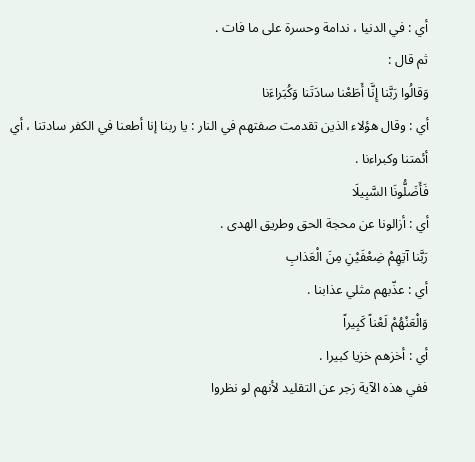أي : في الدنيا ، ندامة وحسرة على ما فات .
ثم قال :
وَقالُوا رَبَّنا إِنَّا أَطَعْنا سادَتَنا وَكُبَراءَنا
أي : وقال هؤلاء الذين تقدمت صفتهم في النار : يا ربنا إنا أطعنا في الكفر سادتنا ، أي أئمتنا وكبراءنا .
فَأَضَلُّونَا السَّبِيلَا
أي : أزالونا عن محجة الحق وطريق الهدى .
رَبَّنا آتِهِمْ ضِعْفَيْنِ مِنَ الْعَذابِ
أي : عذّبهم مثلي عذابنا .
وَالْعَنْهُمْ لَعْناً كَبِيراً
أي : أخزهم خزيا كبيرا .
ففي هذه الآية زجر عن التقليد لأنهم لو نظروا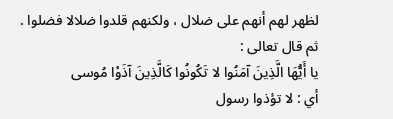لظهر لهم أنهم على ضلال ، ولكنهم قلدوا ضلالا فضلوا .
ثم قال تعالى :
يا أَيُّهَا الَّذِينَ آمَنُوا لا تَكُونُوا كَالَّذِينَ آذَوْا مُوسى
أي : لا تؤذوا رسول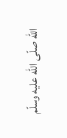اللّه صلّى اللّه عليه وسلّم